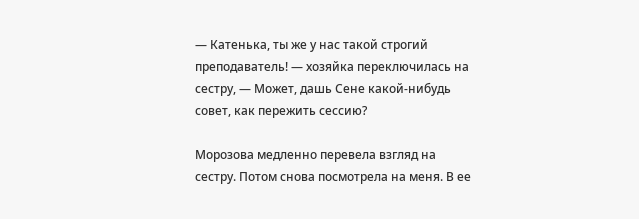— Катенька, ты же у нас такой строгий преподаватель! — хозяйка переключилась на сестру, — Может, дашь Сене какой-нибудь совет, как пережить сессию?

Морозова медленно перевела взгляд на сестру. Потом снова посмотрела на меня. В ее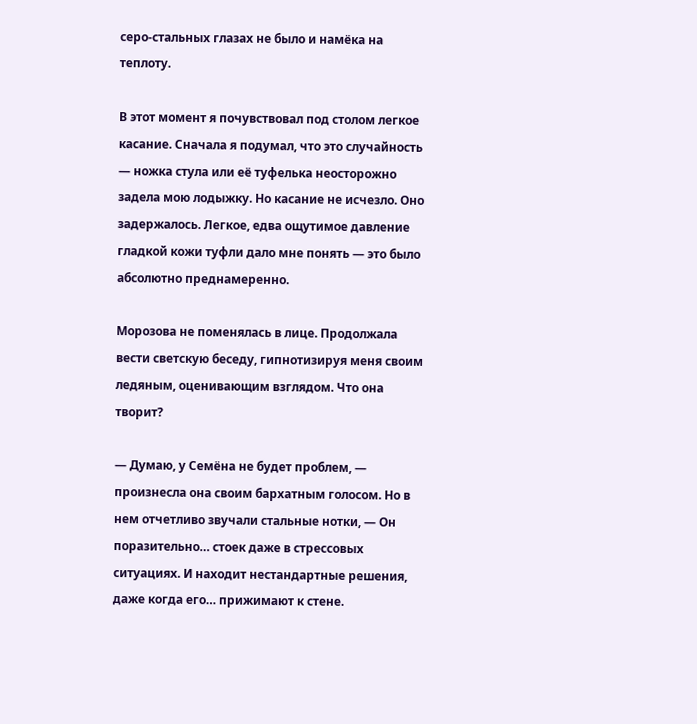серо-стальных глазах не было и намёка на теплоту.

В этот момент я почувствовал под столом легкое касание. Сначала я подумал, что это случайность — ножка стула или её туфелька неосторожно задела мою лодыжку. Но касание не исчезло. Оно задержалось. Легкое, едва ощутимое давление гладкой кожи туфли дало мне понять — это было абсолютно преднамеренно.

Морозова не поменялась в лице. Продолжала вести светскую беседу, гипнотизируя меня своим ледяным, оценивающим взглядом. Что она творит?

— Думаю, у Семёна не будет проблем, — произнесла она своим бархатным голосом. Но в нем отчетливо звучали стальные нотки, — Он поразительно… стоек даже в стрессовых ситуациях. И находит нестандартные решения, даже когда его… прижимают к стене.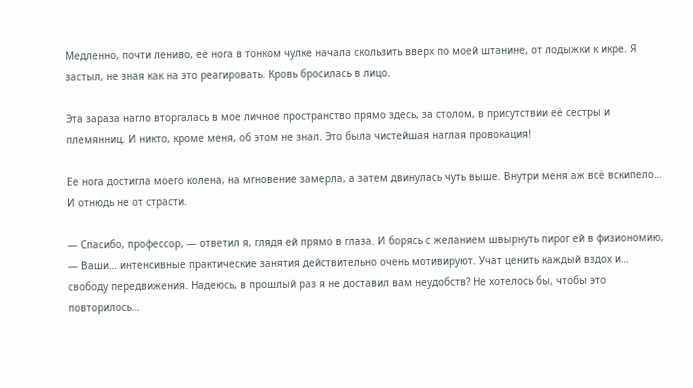Медленно, почти лениво, её нога в тонком чулке начала скользить вверх по моей штанине, от лодыжки к икре. Я застыл, не зная как на это реагировать. Кровь бросилась в лицо.

Эта зараза нагло вторгалась в мое личное пространство прямо здесь, за столом, в присутствии её сестры и племянниц. И никто, кроме меня, об этом не знал. Это была чистейшая наглая провокация!

Ее нога достигла моего колена, на мгновение замерла, а затем двинулась чуть выше. Внутри меня аж всё вскипело… И отнюдь не от страсти.

— Спасибо, профессор, — ответил я, глядя ей прямо в глаза. И борясь с желанием швырнуть пирог ей в физиономию, — Ваши… интенсивные практические занятия действительно очень мотивируют. Учат ценить каждый вздох и… свободу передвижения. Надеюсь, в прошлый раз я не доставил вам неудобств? Не хотелось бы, чтобы это повторилось…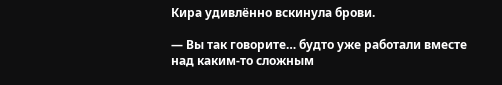Кира удивлённо вскинула брови.

— Вы так говорите… будто уже работали вместе над каким-то сложным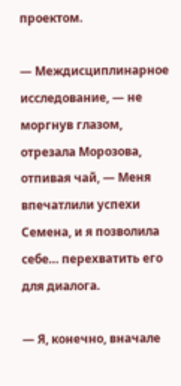проектом.

— Междисциплинарное исследование, — не моргнув глазом, отрезала Морозова, отпивая чай, — Меня впечатлили успехи Семена, и я позволила себе… перехватить его для диалога.

— Я, конечно, вначале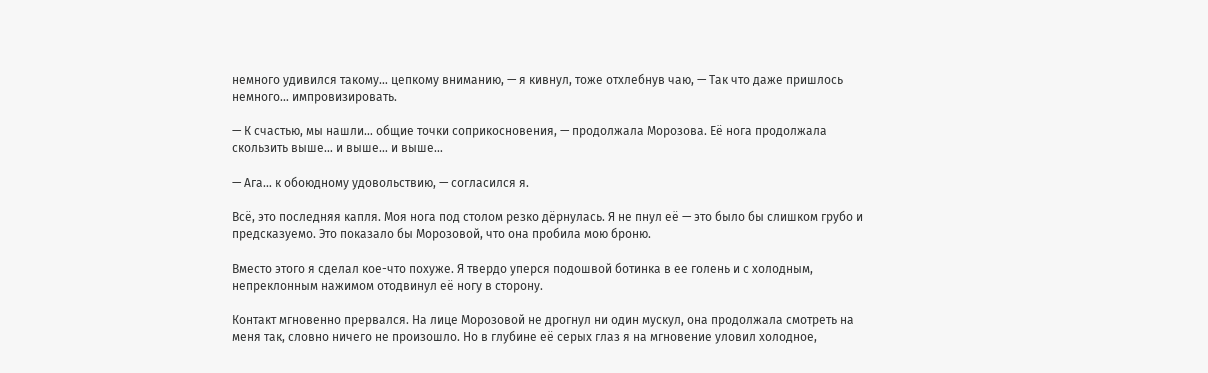немного удивился такому… цепкому вниманию, — я кивнул, тоже отхлебнув чаю, — Так что даже пришлось немного… импровизировать.

— К счастью, мы нашли… общие точки соприкосновения, — продолжала Морозова. Её нога продолжала скользить выше… и выше… и выше…

— Ага… к обоюдному удовольствию, — согласился я.

Всё, это последняя капля. Моя нога под столом резко дёрнулась. Я не пнул её — это было бы слишком грубо и предсказуемо. Это показало бы Морозовой, что она пробила мою броню.

Вместо этого я сделал кое-что похуже. Я твердо уперся подошвой ботинка в ее голень и с холодным, непреклонным нажимом отодвинул её ногу в сторону.

Контакт мгновенно прервался. На лице Морозовой не дрогнул ни один мускул, она продолжала смотреть на меня так, словно ничего не произошло. Но в глубине её серых глаз я на мгновение уловил холодное,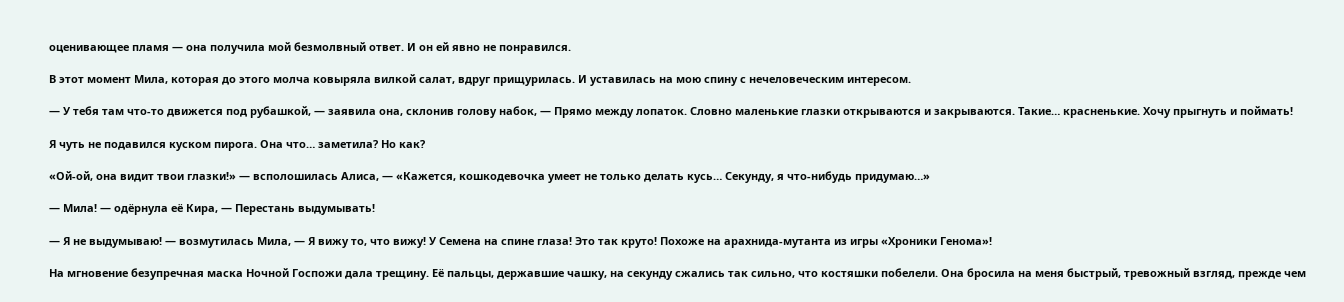оценивающее пламя — она получила мой безмолвный ответ. И он ей явно не понравился.

В этот момент Мила, которая до этого молча ковыряла вилкой салат, вдруг прищурилась. И уставилась на мою спину с нечеловеческим интересом.

— У тебя там что-то движется под рубашкой, — заявила она, склонив голову набок, — Прямо между лопаток. Словно маленькие глазки открываются и закрываются. Такие… красненькие. Хочу прыгнуть и поймать!

Я чуть не подавился куском пирога. Она что… заметила? Но как?

«Ой-ой, она видит твои глазки!» — всполошилась Алиса, — «Кажется, кошкодевочка умеет не только делать кусь… Секунду, я что-нибудь придумаю…»

— Мила! — одёрнула её Кира, — Перестань выдумывать!

— Я не выдумываю! — возмутилась Мила, — Я вижу то, что вижу! У Семена на спине глаза! Это так круто! Похоже на арахнида-мутанта из игры «Хроники Генома»!

На мгновение безупречная маска Ночной Госпожи дала трещину. Её пальцы, державшие чашку, на секунду сжались так сильно, что костяшки побелели. Она бросила на меня быстрый, тревожный взгляд, прежде чем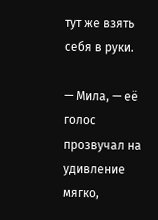тут же взять себя в руки.

— Мила, — её голос прозвучал на удивление мягко,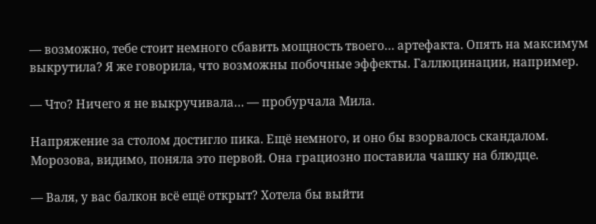— возможно, тебе стоит немного сбавить мощность твоего… артефакта. Опять на максимум выкрутила? Я же говорила, что возможны побочные эффекты. Галлюцинации, например.

— Что? Ничего я не выкручивала… — пробурчала Мила.

Напряжение за столом достигло пика. Ещё немного, и оно бы взорвалось скандалом. Морозова, видимо, поняла это первой. Она грациозно поставила чашку на блюдце.

— Валя, у вас балкон всё ещё открыт? Хотела бы выйти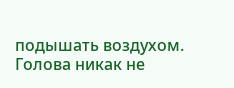подышать воздухом. Голова никак не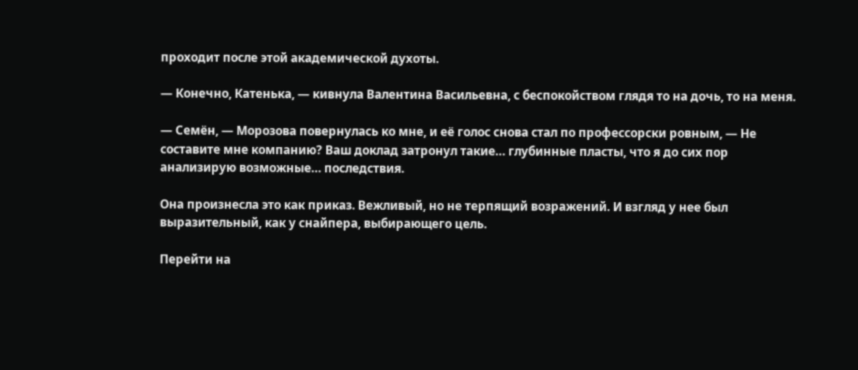проходит после этой академической духоты.

— Конечно, Катенька, — кивнула Валентина Васильевна, с беспокойством глядя то на дочь, то на меня.

— Семён, — Морозова повернулась ко мне, и её голос снова стал по профессорски ровным, — Не составите мне компанию? Ваш доклад затронул такие… глубинные пласты, что я до сих пор анализирую возможные… последствия.

Она произнесла это как приказ. Вежливый, но не терпящий возражений. И взгляд у нее был выразительный, как у снайпера, выбирающего цель.

Перейти на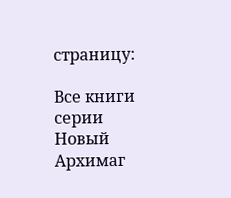страницу:

Все книги серии Новый Архимаг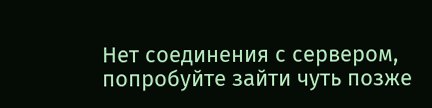Нет соединения с сервером, попробуйте зайти чуть позже